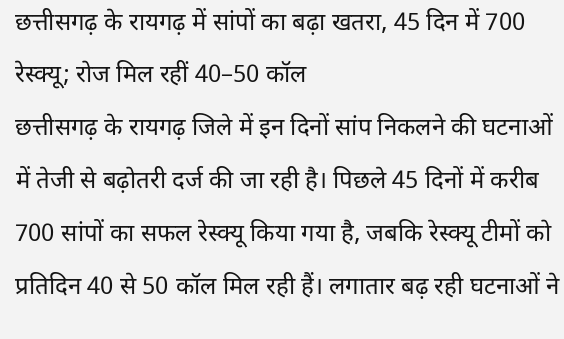छत्तीसगढ़ के रायगढ़ में सांपों का बढ़ा खतरा, 45 दिन में 700 रेस्क्यू; रोज मिल रहीं 40–50 कॉल
छत्तीसगढ़ के रायगढ़ जिले में इन दिनों सांप निकलने की घटनाओं में तेजी से बढ़ोतरी दर्ज की जा रही है। पिछले 45 दिनों में करीब 700 सांपों का सफल रेस्क्यू किया गया है, जबकि रेस्क्यू टीमों को प्रतिदिन 40 से 50 कॉल मिल रही हैं। लगातार बढ़ रही घटनाओं ने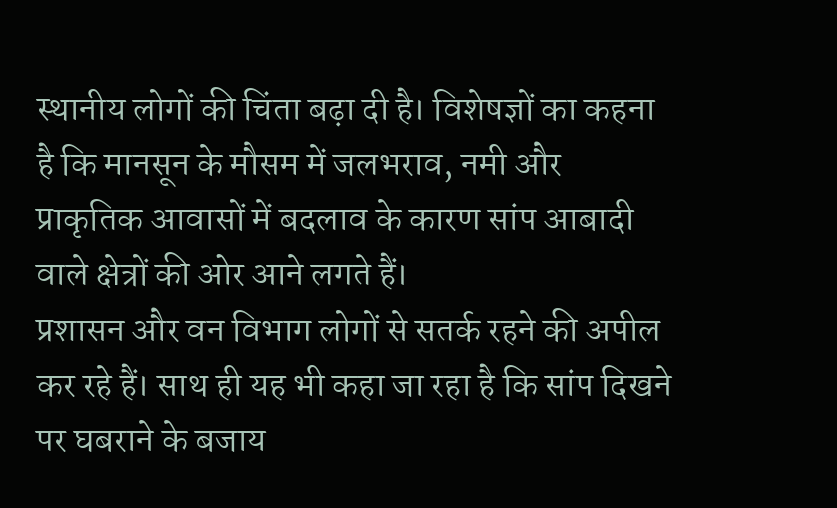स्थानीय लोगों की चिंता बढ़ा दी है। विशेषज्ञों का कहना है कि मानसून के मौसम में जलभराव, नमी और प्राकृतिक आवासों में बदलाव के कारण सांप आबादी वाले क्षेत्रों की ओर आने लगते हैं।
प्रशासन और वन विभाग लोगों से सतर्क रहने की अपील कर रहे हैं। साथ ही यह भी कहा जा रहा है कि सांप दिखने पर घबराने के बजाय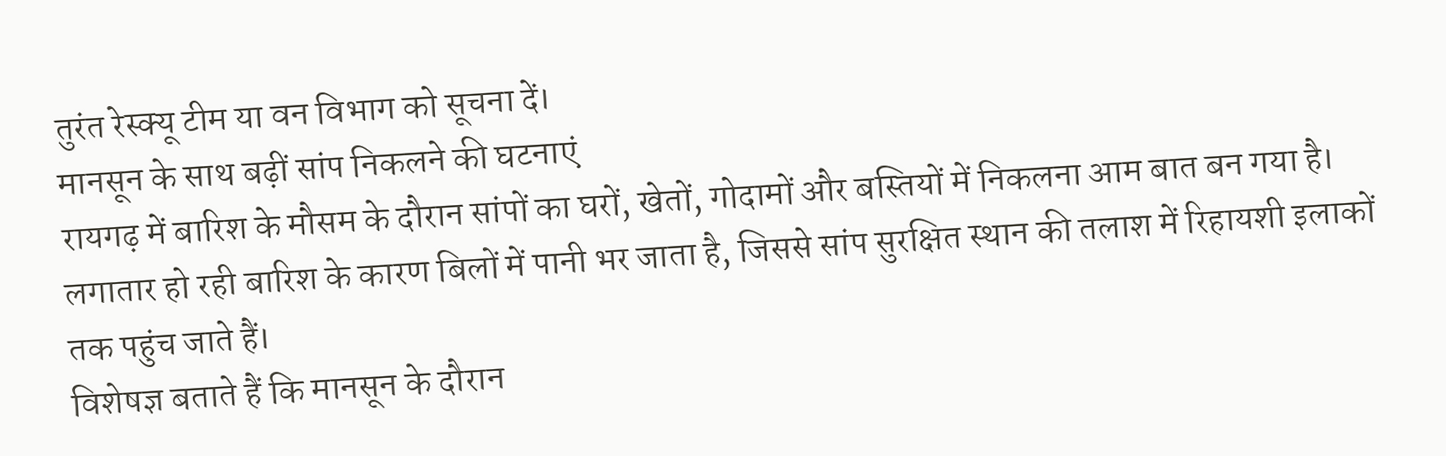तुरंत रेस्क्यू टीम या वन विभाग को सूचना दें।
मानसून के साथ बढ़ीं सांप निकलने की घटनाएं
रायगढ़ में बारिश के मौसम के दौरान सांपों का घरों, खेतों, गोदामों और बस्तियों में निकलना आम बात बन गया है। लगातार हो रही बारिश के कारण बिलों में पानी भर जाता है, जिससे सांप सुरक्षित स्थान की तलाश में रिहायशी इलाकों तक पहुंच जाते हैं।
विशेषज्ञ बताते हैं कि मानसून के दौरान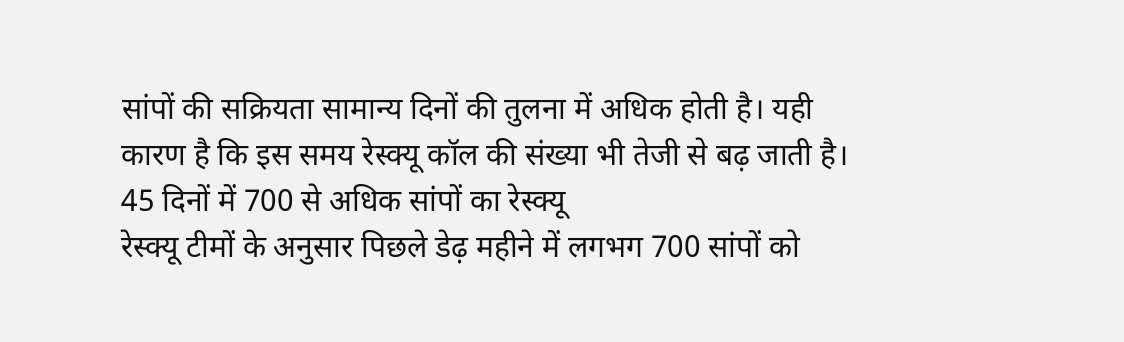सांपों की सक्रियता सामान्य दिनों की तुलना में अधिक होती है। यही कारण है कि इस समय रेस्क्यू कॉल की संख्या भी तेजी से बढ़ जाती है।
45 दिनों में 700 से अधिक सांपों का रेस्क्यू
रेस्क्यू टीमों के अनुसार पिछले डेढ़ महीने में लगभग 700 सांपों को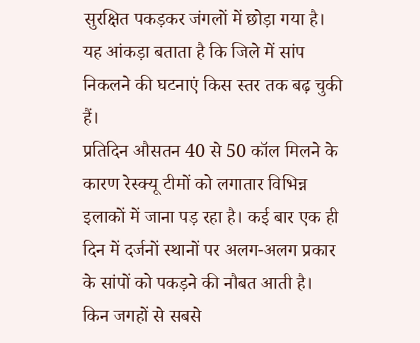सुरक्षित पकड़कर जंगलों में छोड़ा गया है। यह आंकड़ा बताता है कि जिले में सांप निकलने की घटनाएं किस स्तर तक बढ़ चुकी हैं।
प्रतिदिन औसतन 40 से 50 कॉल मिलने के कारण रेस्क्यू टीमों को लगातार विभिन्न इलाकों में जाना पड़ रहा है। कई बार एक ही दिन में दर्जनों स्थानों पर अलग-अलग प्रकार के सांपों को पकड़ने की नौबत आती है।
किन जगहों से सबसे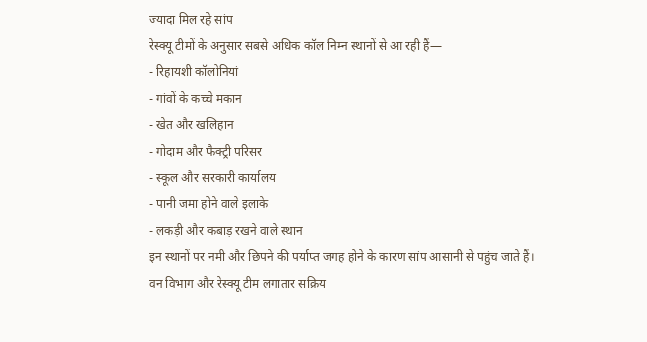ज्यादा मिल रहे सांप
रेस्क्यू टीमों के अनुसार सबसे अधिक कॉल निम्न स्थानों से आ रही हैं—
- रिहायशी कॉलोनियां
- गांवों के कच्चे मकान
- खेत और खलिहान
- गोदाम और फैक्ट्री परिसर
- स्कूल और सरकारी कार्यालय
- पानी जमा होने वाले इलाके
- लकड़ी और कबाड़ रखने वाले स्थान
इन स्थानों पर नमी और छिपने की पर्याप्त जगह होने के कारण सांप आसानी से पहुंच जाते हैं।
वन विभाग और रेस्क्यू टीम लगातार सक्रिय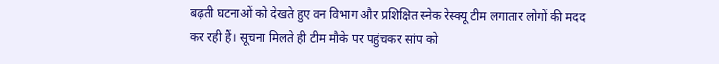बढ़ती घटनाओं को देखते हुए वन विभाग और प्रशिक्षित स्नेक रेस्क्यू टीम लगातार लोगों की मदद कर रही हैं। सूचना मिलते ही टीम मौके पर पहुंचकर सांप को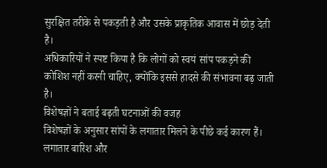सुरक्षित तरीके से पकड़ती है और उसके प्राकृतिक आवास में छोड़ देती है।
अधिकारियों ने स्पष्ट किया है कि लोगों को स्वयं सांप पकड़ने की कोशिश नहीं करनी चाहिए, क्योंकि इससे हादसे की संभावना बढ़ जाती है।
विशेषज्ञों ने बताई बढ़ती घटनाओं की वजह
विशेषज्ञों के अनुसार सांपों के लगातार मिलने के पीछे कई कारण हैं।
लगातार बारिश और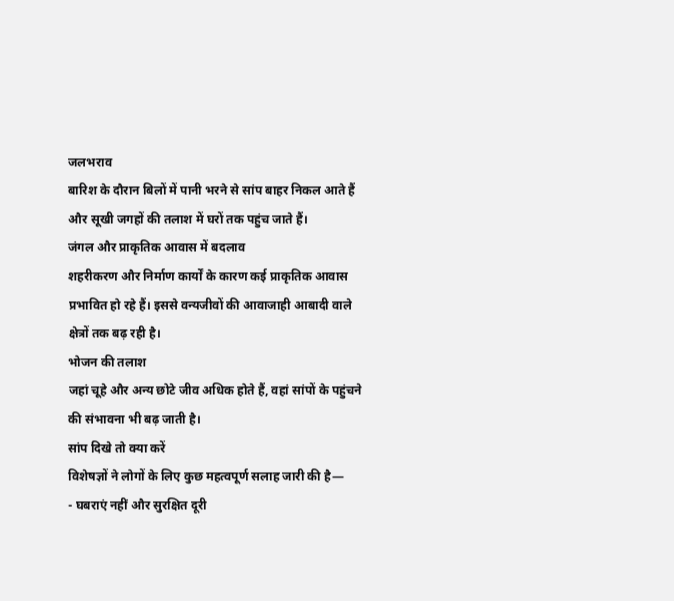जलभराव
बारिश के दौरान बिलों में पानी भरने से सांप बाहर निकल आते हैं और सूखी जगहों की तलाश में घरों तक पहुंच जाते हैं।
जंगल और प्राकृतिक आवास में बदलाव
शहरीकरण और निर्माण कार्यों के कारण कई प्राकृतिक आवास प्रभावित हो रहे हैं। इससे वन्यजीवों की आवाजाही आबादी वाले क्षेत्रों तक बढ़ रही है।
भोजन की तलाश
जहां चूहे और अन्य छोटे जीव अधिक होते हैं, वहां सांपों के पहुंचने की संभावना भी बढ़ जाती है।
सांप दिखे तो क्या करें
विशेषज्ञों ने लोगों के लिए कुछ महत्वपूर्ण सलाह जारी की है—
- घबराएं नहीं और सुरक्षित दूरी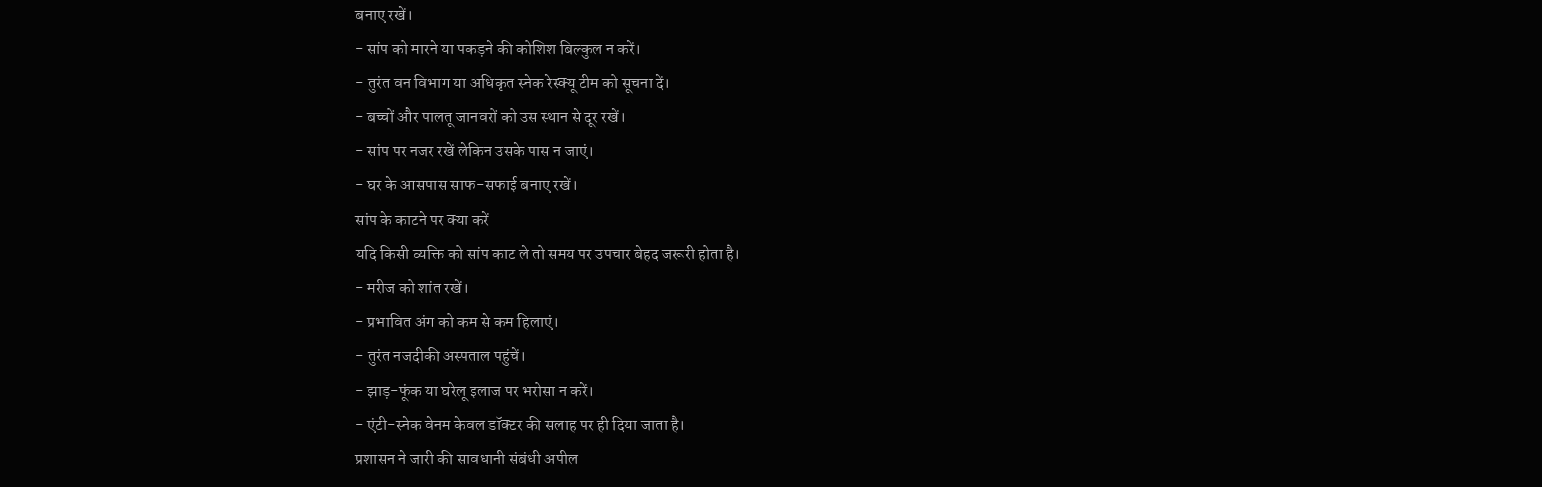बनाए रखें।
- सांप को मारने या पकड़ने की कोशिश बिल्कुल न करें।
- तुरंत वन विभाग या अधिकृत स्नेक रेस्क्यू टीम को सूचना दें।
- बच्चों और पालतू जानवरों को उस स्थान से दूर रखें।
- सांप पर नजर रखें लेकिन उसके पास न जाएं।
- घर के आसपास साफ-सफाई बनाए रखें।
सांप के काटने पर क्या करें
यदि किसी व्यक्ति को सांप काट ले तो समय पर उपचार बेहद जरूरी होता है।
- मरीज को शांत रखें।
- प्रभावित अंग को कम से कम हिलाएं।
- तुरंत नजदीकी अस्पताल पहुंचें।
- झाड़-फूंक या घरेलू इलाज पर भरोसा न करें।
- एंटी-स्नेक वेनम केवल डॉक्टर की सलाह पर ही दिया जाता है।
प्रशासन ने जारी की सावधानी संबंधी अपील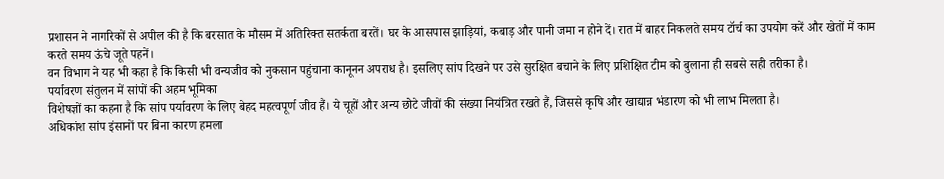प्रशासन ने नागरिकों से अपील की है कि बरसात के मौसम में अतिरिक्त सतर्कता बरतें। घर के आसपास झाड़ियां, कबाड़ और पानी जमा न होने दें। रात में बाहर निकलते समय टॉर्च का उपयोग करें और खेतों में काम करते समय ऊंचे जूते पहनें।
वन विभाग ने यह भी कहा है कि किसी भी वन्यजीव को नुकसान पहुंचाना कानूनन अपराध है। इसलिए सांप दिखने पर उसे सुरक्षित बचाने के लिए प्रशिक्षित टीम को बुलाना ही सबसे सही तरीका है।
पर्यावरण संतुलन में सांपों की अहम भूमिका
विशेषज्ञों का कहना है कि सांप पर्यावरण के लिए बेहद महत्वपूर्ण जीव हैं। ये चूहों और अन्य छोटे जीवों की संख्या नियंत्रित रखते हैं, जिससे कृषि और खाद्यान्न भंडारण को भी लाभ मिलता है।
अधिकांश सांप इंसानों पर बिना कारण हमला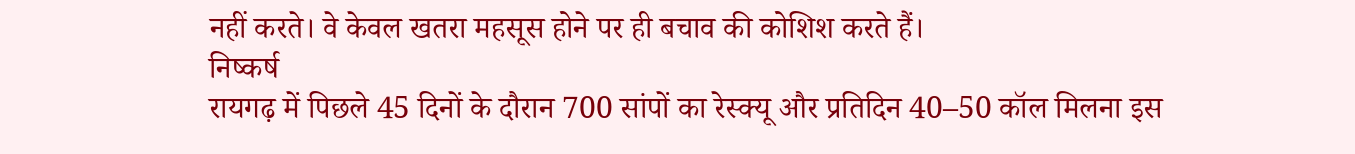नहीं करते। वे केवल खतरा महसूस होने पर ही बचाव की कोशिश करते हैं।
निष्कर्ष
रायगढ़ में पिछले 45 दिनों के दौरान 700 सांपों का रेस्क्यू और प्रतिदिन 40–50 कॉल मिलना इस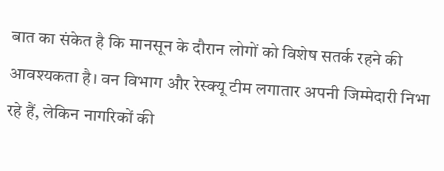बात का संकेत है कि मानसून के दौरान लोगों को विशेष सतर्क रहने की आवश्यकता है। वन विभाग और रेस्क्यू टीम लगातार अपनी जिम्मेदारी निभा रहे हैं, लेकिन नागरिकों की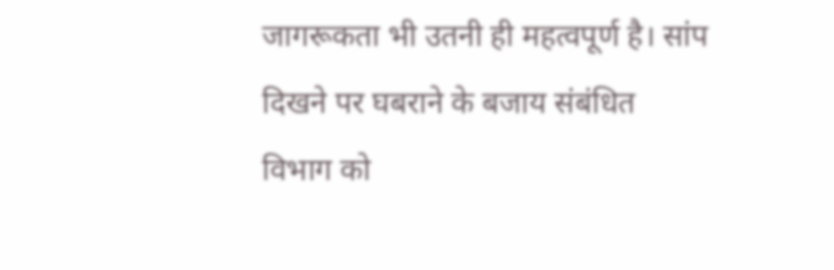जागरूकता भी उतनी ही महत्वपूर्ण है। सांप दिखने पर घबराने के बजाय संबंधित विभाग को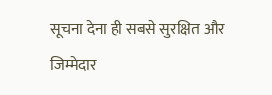सूचना देना ही सबसे सुरक्षित और जिम्मेदार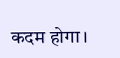कदम होगा।